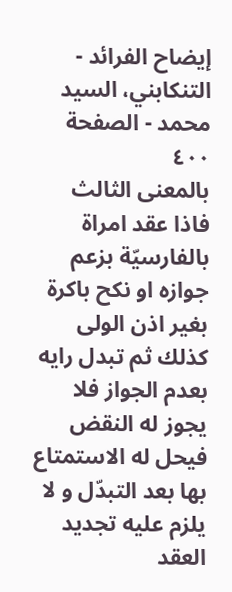إيضاح الفرائد - التنكابني، السيد محمد - الصفحة ٤٠٠
بالمعنى الثالث فاذا عقد امراة بالفارسيّة بزعم جوازه او نكح باكرة بغير اذن الولى كذلك ثم تبدل رايه بعدم الجواز فلا يجوز له النقض فيحل له الاستمتاع بها بعد التبدّل و لا يلزم عليه تجديد العقد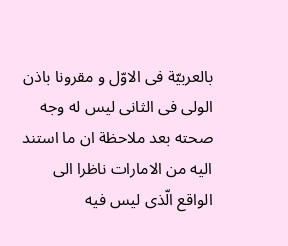بالعربيّة فى الاوّل و مقرونا باذن الولى فى الثانى ليس له وجه صحته بعد ملاحظة ان ما استند اليه من الامارات ناظرا الى الواقع الّذى ليس فيه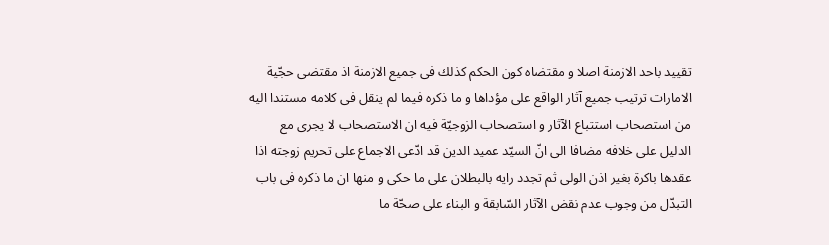تقييد باحد الازمنة اصلا و مقتضاه كون الحكم كذلك فى جميع الازمنة اذ مقتضى حجّية الامارات ترتيب جميع آثار الواقع على مؤداها و ما ذكره فيما لم ينقل فى كلامه مستندا اليه من استصحاب استتباع الآثار و استصحاب الزوجيّة فيه ان الاستصحاب لا يجرى مع الدليل على خلافه مضافا الى انّ السيّد عميد الدين قد ادّعى الاجماع على تحريم زوجته اذا عقدها باكرة بغير اذن الولى ثم تجدد رايه بالبطلان على ما حكى و منها ان ما ذكره فى باب التبدّل من وجوب عدم نقض الآثار السّابقة و البناء على صحّة ما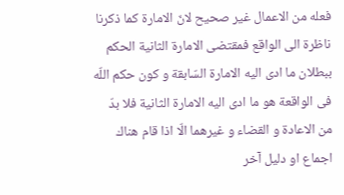فعله من الاعمال غير صحيح لانّ الامارة كما ذكرنا ناظرة الى الواقع فمقتضى الامارة الثانية الحكم ببطلان ما ادى اليه الامارة السّابقة و كون حكم اللّه فى الواقعة هو ما ادى اليه الامارة الثانية فلا بدّ من الاعادة و القضاء و غيرهما الّا اذا قام هناك اجماع او دليل آخر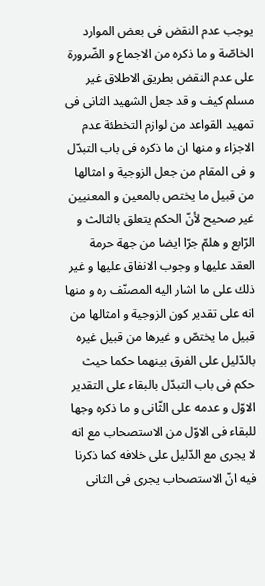يوجب عدم النقض فى بعض الموارد الخاصّة و ما ذكره من الاجماع و الضّرورة على عدم النقض بطريق الاطلاق غير مسلم كيف و قد جعل الشهيد الثانى فى تمهيد القواعد من لوازم التخطئة عدم الاجزاء و منها ان ما ذكره فى باب التبدّل و فى المقام من جعل الزوجية و امثالها من قبيل ما يختص بالمعين و المعنيين غير صحيح لأنّ الحكم يتعلق بالثالث و الرّابع و هلمّ جرّا ايضا من جهة حرمة العقد عليها و وجوب الانفاق عليها و غير ذلك على ما اشار اليه المصنّف ره و منها انه على تقدير كون الزوجية و امثالها من قبيل ما يختصّ و غيرها من قبيل غيره بالدّليل على الفرق بينهما حكما حيث حكم فى باب التبدّل بالبقاء على التقدير الاوّل و عدمه على الثّانى و ما ذكره وجها للبقاء فى الاوّل من الاستصحاب مع انه لا يجرى مع الدّليل على خلافه كما ذكرنا فيه انّ الاستصحاب يجرى فى الثانى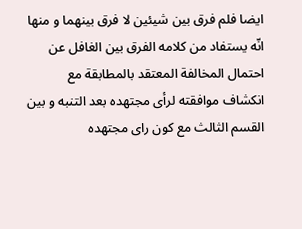ايضا فلم فرق بين شيئين لا فرق بينهما و منها انّه يستفاد من كلامه الفرق بين الغافل عن احتمال المخالفة المعتقد بالمطابقة مع انكشاف موافقته لرأى مجتهده بعد التنبه و بين القسم الثالث مع كون راى مجتهده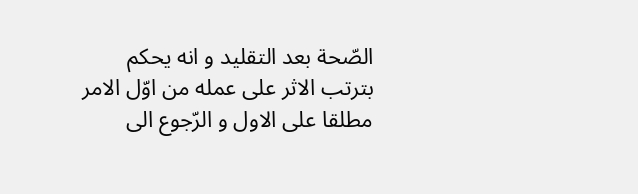الصّحة بعد التقليد و انه يحكم بترتب الاثر على عمله من اوّل الامر مطلقا على الاول و الرّجوع الى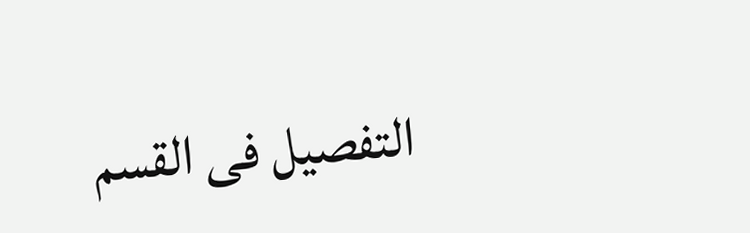التفصيل فى القسم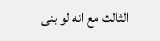الثالث مع انه لو بنى